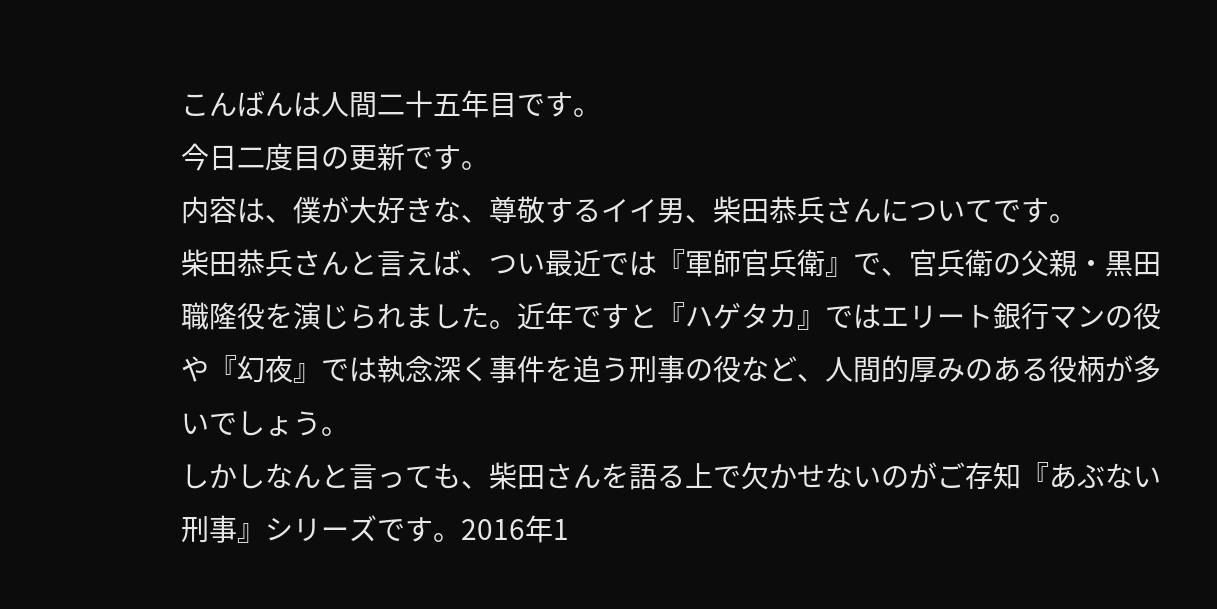こんばんは人間二十五年目です。
今日二度目の更新です。
内容は、僕が大好きな、尊敬するイイ男、柴田恭兵さんについてです。
柴田恭兵さんと言えば、つい最近では『軍師官兵衛』で、官兵衛の父親・黒田職隆役を演じられました。近年ですと『ハゲタカ』ではエリート銀行マンの役や『幻夜』では執念深く事件を追う刑事の役など、人間的厚みのある役柄が多いでしょう。
しかしなんと言っても、柴田さんを語る上で欠かせないのがご存知『あぶない刑事』シリーズです。2016年1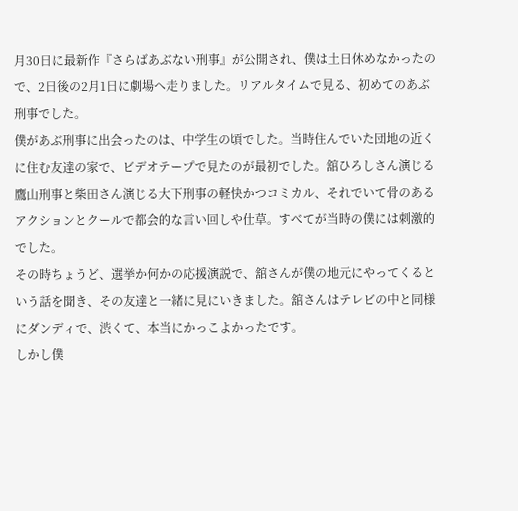月30日に最新作『さらばあぶない刑事』が公開され、僕は土日休めなかったので、2日後の2月1日に劇場へ走りました。リアルタイムで見る、初めてのあぶ刑事でした。
僕があぶ刑事に出会ったのは、中学生の頃でした。当時住んでいた団地の近くに住む友達の家で、ビデオテープで見たのが最初でした。舘ひろしさん演じる鷹山刑事と柴田さん演じる大下刑事の軽快かつコミカル、それでいて骨のあるアクションとクールで都会的な言い回しや仕草。すべてが当時の僕には刺激的でした。
その時ちょうど、選挙か何かの応援演説で、舘さんが僕の地元にやってくるという話を聞き、その友達と一緒に見にいきました。舘さんはテレビの中と同様にダンディで、渋くて、本当にかっこよかったです。
しかし僕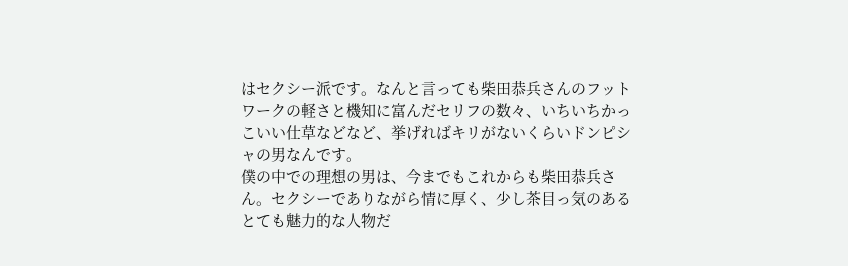はセクシー派です。なんと言っても柴田恭兵さんのフットワークの軽さと機知に富んだセリフの数々、いちいちかっこいい仕草などなど、挙げればキリがないくらいドンピシャの男なんです。
僕の中での理想の男は、今までもこれからも柴田恭兵さん。セクシーでありながら情に厚く、少し茶目っ気のあるとても魅力的な人物だ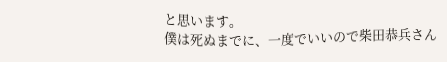と思います。
僕は死ぬまでに、一度でいいので柴田恭兵さん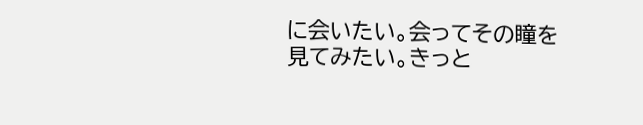に会いたい。会ってその瞳を見てみたい。きっと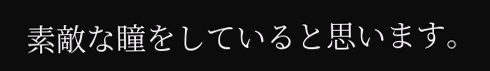素敵な瞳をしていると思います。